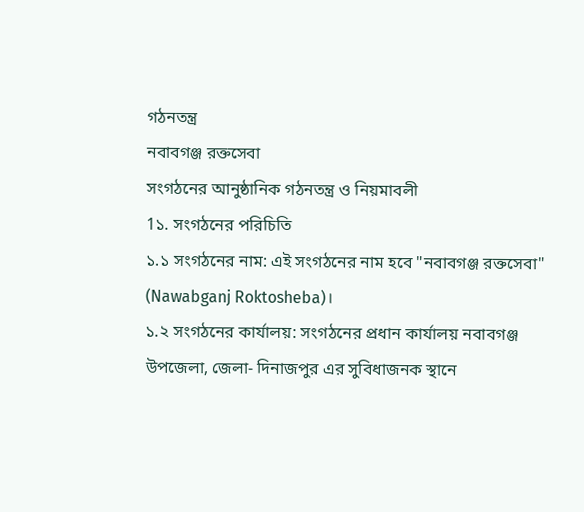গঠনতন্ত্র
নবাবগঞ্জ রক্তসেবা
সংগঠনের আনুষ্ঠানিক গঠনতন্ত্র ও নিয়মাবলী
1১. সংগঠনের পরিচিতি
১.১ সংগঠনের নাম: এই সংগঠনের নাম হবে "নবাবগঞ্জ রক্তসেবা" (Nawabganj Roktosheba)।
১.২ সংগঠনের কার্যালয়: সংগঠনের প্রধান কার্যালয় নবাবগঞ্জ উপজেলা, জেলা- দিনাজপুর এর সুবিধাজনক স্থানে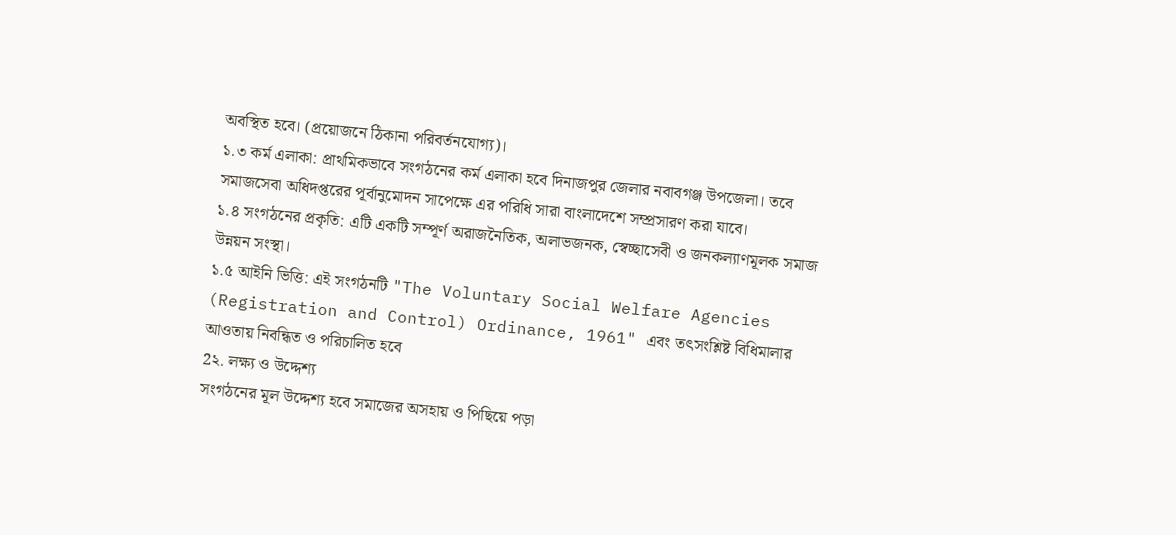অবস্থিত হবে। (প্রয়োজনে ঠিকানা পরিবর্তনযোগ্য)।
১.৩ কর্ম এলাকা: প্রাথমিকভাবে সংগঠনের কর্ম এলাকা হবে দিনাজপুর জেলার নবাবগঞ্জ উপজেলা। তবে সমাজসেবা অধিদপ্তরের পূর্বানুমোদন সাপেক্ষে এর পরিধি সারা বাংলাদেশে সম্প্রসারণ করা যাবে।
১.৪ সংগঠনের প্রকৃতি: এটি একটি সম্পূর্ণ অরাজনৈতিক, অলাভজনক, স্বেচ্ছাসেবী ও জনকল্যাণমূলক সমাজ উন্নয়ন সংস্থা।
১.৫ আইনি ভিত্তি: এই সংগঠনটি "The Voluntary Social Welfare Agencies (Registration and Control) Ordinance, 1961" এবং তৎসংশ্লিষ্ট বিধিমালার আওতায় নিবন্ধিত ও পরিচালিত হবে
2২. লক্ষ্য ও উদ্দেশ্য
সংগঠনের মূল উদ্দেশ্য হবে সমাজের অসহায় ও পিছিয়ে পড়া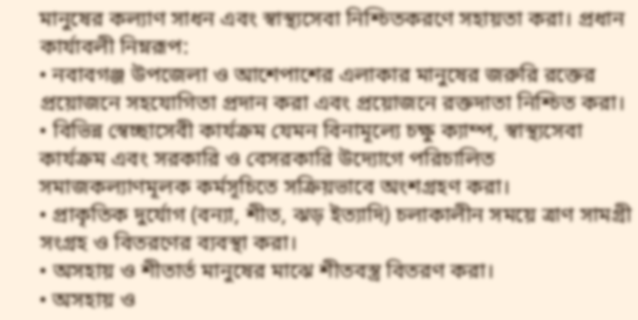মানুষের কল্যাণ সাধন এবং স্বাস্থ্যসেবা নিশ্চিতকরণে সহায়তা করা। প্রধান কার্যাবলী নিম্নরূপ:
• নবাবগঞ্জ উপজেলা ও আশেপাশের এলাকার মানুষের জরুরি রক্তের প্রয়োজনে সহযোগিতা প্রদান করা এবং প্রয়োজনে রক্তদাতা নিশ্চিত করা।
• বিভিন্ন স্বেচ্ছাসেবী কার্যক্রম যেমন বিনামূল্যে চক্ষু ক্যাম্প, স্বাস্থ্যসেবা কার্যক্রম এবং সরকারি ও বেসরকারি উদ্যোগে পরিচালিত সমাজকল্যাণমূলক কর্মসূচিতে সক্রিয়ভাবে অংশগ্রহণ করা।
• প্রাকৃতিক দুর্যোগ (বন্যা, শীত, ঝড় ইত্যাদি) চলাকালীন সময়ে ত্রাণ সামগ্রী সংগ্রহ ও বিতরণের ব্যবস্থা করা।
• অসহায় ও শীতার্ত মানুষের মাঝে শীতবস্ত্র বিতরণ করা।
• অসহায় ও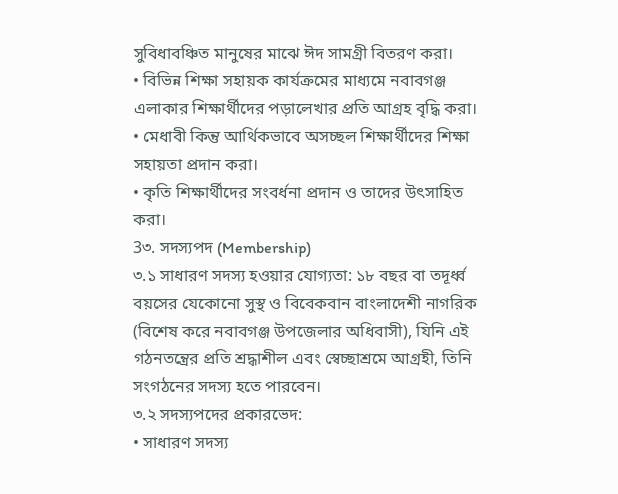সুবিধাবঞ্চিত মানুষের মাঝে ঈদ সামগ্রী বিতরণ করা।
• বিভিন্ন শিক্ষা সহায়ক কার্যক্রমের মাধ্যমে নবাবগঞ্জ এলাকার শিক্ষার্থীদের পড়ালেখার প্রতি আগ্রহ বৃদ্ধি করা।
• মেধাবী কিন্তু আর্থিকভাবে অসচ্ছল শিক্ষার্থীদের শিক্ষা সহায়তা প্রদান করা।
• কৃতি শিক্ষার্থীদের সংবর্ধনা প্রদান ও তাদের উৎসাহিত করা।
3৩. সদস্যপদ (Membership)
৩.১ সাধারণ সদস্য হওয়ার যোগ্যতা: ১৮ বছর বা তদূর্ধ্ব বয়সের যেকোনো সুস্থ ও বিবেকবান বাংলাদেশী নাগরিক (বিশেষ করে নবাবগঞ্জ উপজেলার অধিবাসী), যিনি এই গঠনতন্ত্রের প্রতি শ্রদ্ধাশীল এবং স্বেচ্ছাশ্রমে আগ্রহী, তিনি সংগঠনের সদস্য হতে পারবেন।
৩.২ সদস্যপদের প্রকারভেদ:
• সাধারণ সদস্য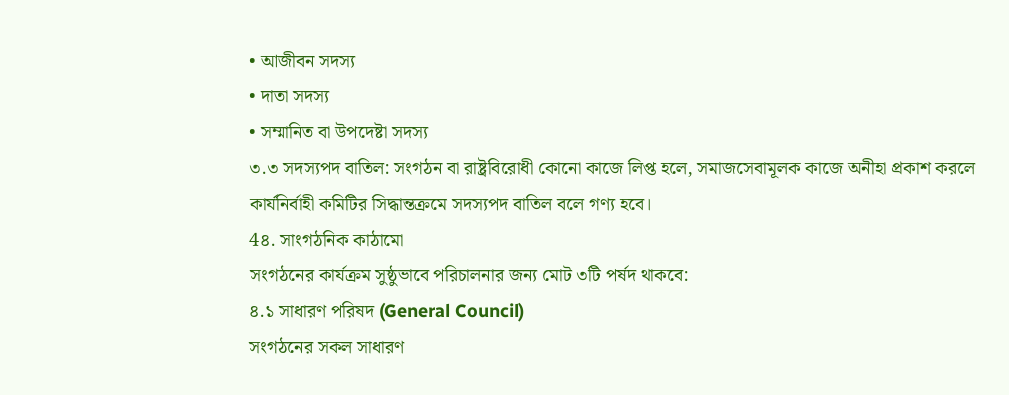• আজীবন সদস্য
• দাতা সদস্য
• সম্মানিত বা উপদেষ্টা সদস্য
৩.৩ সদস্যপদ বাতিল: সংগঠন বা রাষ্ট্রবিরোধী কোনো কাজে লিপ্ত হলে, সমাজসেবামূলক কাজে অনীহা প্রকাশ করলে কার্যনির্বাহী কমিটির সিদ্ধান্তক্রমে সদস্যপদ বাতিল বলে গণ্য হবে।
4৪. সাংগঠনিক কাঠামো
সংগঠনের কার্যক্রম সুষ্ঠুভাবে পরিচালনার জন্য মোট ৩টি পর্ষদ থাকবে:
৪.১ সাধারণ পরিষদ (General Council)
সংগঠনের সকল সাধারণ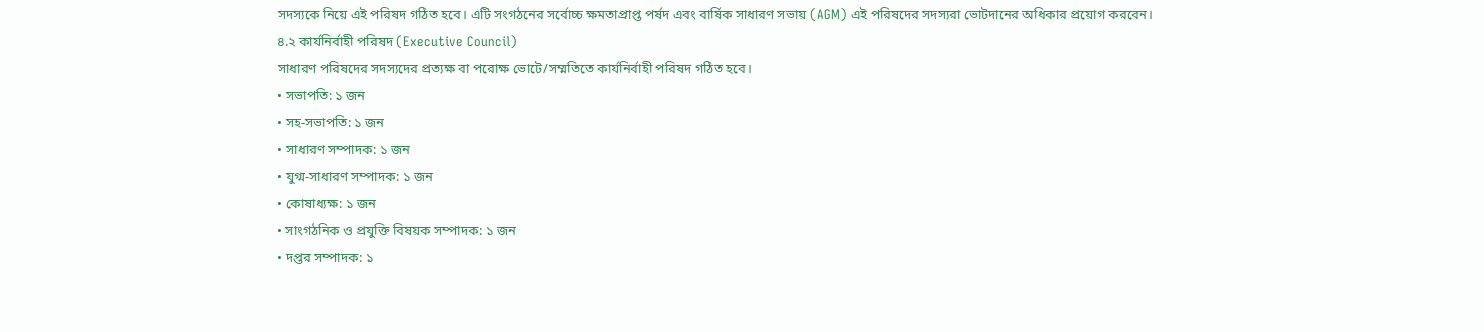সদস্যকে নিয়ে এই পরিষদ গঠিত হবে। এটি সংগঠনের সর্বোচ্চ ক্ষমতাপ্রাপ্ত পর্ষদ এবং বার্ষিক সাধারণ সভায় (AGM) এই পরিষদের সদস্যরা ভোটদানের অধিকার প্রয়োগ করবেন।
৪.২ কার্যনির্বাহী পরিষদ (Executive Council)
সাধারণ পরিষদের সদস্যদের প্রত্যক্ষ বা পরোক্ষ ভোটে/সম্মতিতে কার্যনির্বাহী পরিষদ গঠিত হবে।
• সভাপতি: ১ জন
• সহ-সভাপতি: ১ জন
• সাধারণ সম্পাদক: ১ জন
• যুগ্ম-সাধারণ সম্পাদক: ১ জন
• কোষাধ্যক্ষ: ১ জন
• সাংগঠনিক ও প্রযুক্তি বিষয়ক সম্পাদক: ১ জন
• দপ্তর সম্পাদক: ১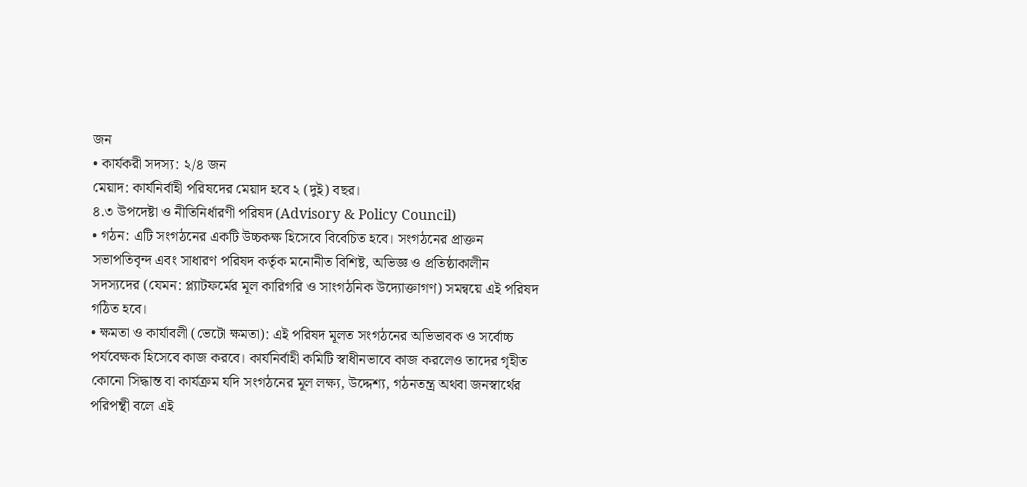জন
• কার্যকরী সদস্য: ২/৪ জন
মেয়াদ: কার্যনির্বাহী পরিষদের মেয়াদ হবে ২ (দুই) বছর।
৪.৩ উপদেষ্টা ও নীতিনির্ধারণী পরিষদ (Advisory & Policy Council)
• গঠন: এটি সংগঠনের একটি উচ্চকক্ষ হিসেবে বিবেচিত হবে। সংগঠনের প্রাক্তন সভাপতিবৃন্দ এবং সাধারণ পরিষদ কর্তৃক মনোনীত বিশিষ্ট, অভিজ্ঞ ও প্রতিষ্ঠাকালীন সদস্যদের (যেমন: প্ল্যাটফর্মের মূল কারিগরি ও সাংগঠনিক উদ্যোক্তাগণ) সমন্বয়ে এই পরিষদ গঠিত হবে।
• ক্ষমতা ও কার্যাবলী (ভেটো ক্ষমতা): এই পরিষদ মূলত সংগঠনের অভিভাবক ও সর্বোচ্চ পর্যবেক্ষক হিসেবে কাজ করবে। কার্যনির্বাহী কমিটি স্বাধীনভাবে কাজ করলেও তাদের গৃহীত কোনো সিদ্ধান্ত বা কার্যক্রম যদি সংগঠনের মূল লক্ষ্য, উদ্দেশ্য, গঠনতন্ত্র অথবা জনস্বার্থের পরিপন্থী বলে এই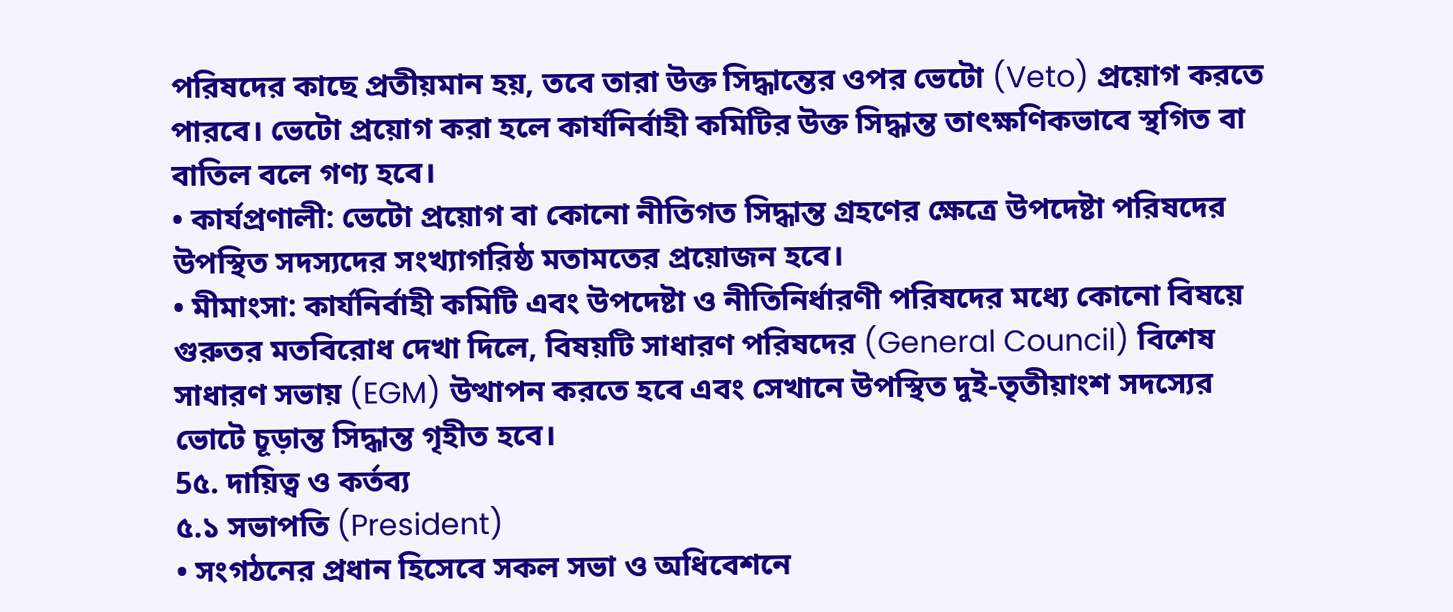পরিষদের কাছে প্রতীয়মান হয়, তবে তারা উক্ত সিদ্ধান্তের ওপর ভেটো (Veto) প্রয়োগ করতে পারবে। ভেটো প্রয়োগ করা হলে কার্যনির্বাহী কমিটির উক্ত সিদ্ধান্ত তাৎক্ষণিকভাবে স্থগিত বা বাতিল বলে গণ্য হবে।
• কার্যপ্রণালী: ভেটো প্রয়োগ বা কোনো নীতিগত সিদ্ধান্ত গ্রহণের ক্ষেত্রে উপদেষ্টা পরিষদের উপস্থিত সদস্যদের সংখ্যাগরিষ্ঠ মতামতের প্রয়োজন হবে।
• মীমাংসা: কার্যনির্বাহী কমিটি এবং উপদেষ্টা ও নীতিনির্ধারণী পরিষদের মধ্যে কোনো বিষয়ে গুরুতর মতবিরোধ দেখা দিলে, বিষয়টি সাধারণ পরিষদের (General Council) বিশেষ সাধারণ সভায় (EGM) উত্থাপন করতে হবে এবং সেখানে উপস্থিত দুই-তৃতীয়াংশ সদস্যের ভোটে চূড়ান্ত সিদ্ধান্ত গৃহীত হবে।
5৫. দায়িত্ব ও কর্তব্য
৫.১ সভাপতি (President)
• সংগঠনের প্রধান হিসেবে সকল সভা ও অধিবেশনে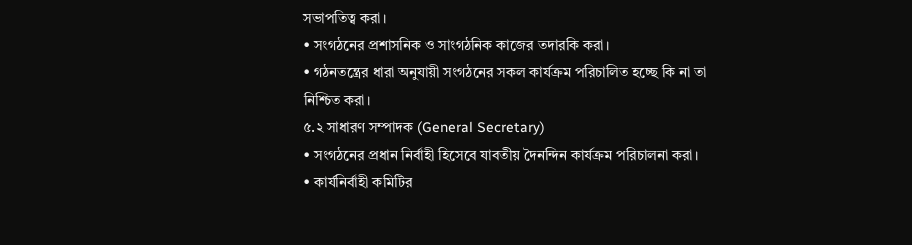সভাপতিত্ব করা।
• সংগঠনের প্রশাসনিক ও সাংগঠনিক কাজের তদারকি করা।
• গঠনতন্ত্রের ধারা অনুযায়ী সংগঠনের সকল কার্যক্রম পরিচালিত হচ্ছে কি না তা নিশ্চিত করা।
৫.২ সাধারণ সম্পাদক (General Secretary)
• সংগঠনের প্রধান নির্বাহী হিসেবে যাবতীয় দৈনন্দিন কার্যক্রম পরিচালনা করা।
• কার্যনির্বাহী কমিটির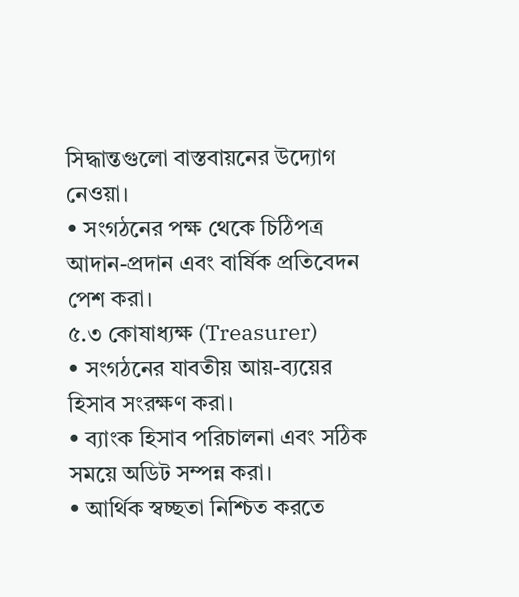সিদ্ধান্তগুলো বাস্তবায়নের উদ্যোগ নেওয়া।
• সংগঠনের পক্ষ থেকে চিঠিপত্র আদান-প্রদান এবং বার্ষিক প্রতিবেদন পেশ করা।
৫.৩ কোষাধ্যক্ষ (Treasurer)
• সংগঠনের যাবতীয় আয়-ব্যয়ের হিসাব সংরক্ষণ করা।
• ব্যাংক হিসাব পরিচালনা এবং সঠিক সময়ে অডিট সম্পন্ন করা।
• আর্থিক স্বচ্ছতা নিশ্চিত করতে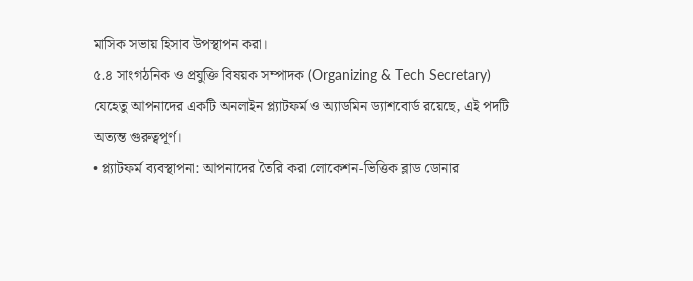মাসিক সভায় হিসাব উপস্থাপন করা।
৫.৪ সাংগঠনিক ও প্রযুক্তি বিষয়ক সম্পাদক (Organizing & Tech Secretary)
যেহেতু আপনাদের একটি অনলাইন প্ল্যাটফর্ম ও অ্যাডমিন ড্যাশবোর্ড রয়েছে, এই পদটি অত্যন্ত গুরুত্বপূর্ণ।
• প্ল্যাটফর্ম ব্যবস্থাপনা: আপনাদের তৈরি করা লোকেশন-ভিত্তিক ব্লাড ডোনার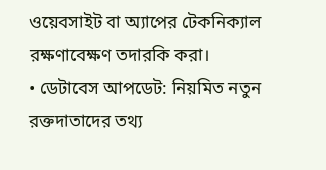ওয়েবসাইট বা অ্যাপের টেকনিক্যাল রক্ষণাবেক্ষণ তদারকি করা।
• ডেটাবেস আপডেট: নিয়মিত নতুন রক্তদাতাদের তথ্য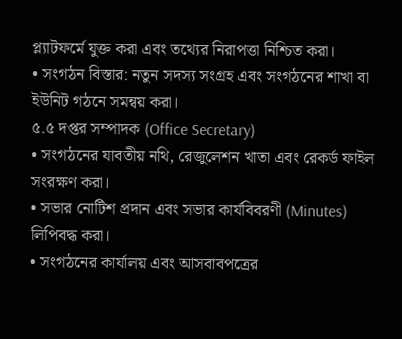প্ল্যাটফর্মে যুক্ত করা এবং তথ্যের নিরাপত্তা নিশ্চিত করা।
• সংগঠন বিস্তার: নতুন সদস্য সংগ্রহ এবং সংগঠনের শাখা বা ইউনিট গঠনে সমন্বয় করা।
৫.৫ দপ্তর সম্পাদক (Office Secretary)
• সংগঠনের যাবতীয় নথি, রেজুলেশন খাতা এবং রেকর্ড ফাইল সংরক্ষণ করা।
• সভার নোটিশ প্রদান এবং সভার কার্যবিবরণী (Minutes) লিপিবদ্ধ করা।
• সংগঠনের কার্যালয় এবং আসবাবপত্রের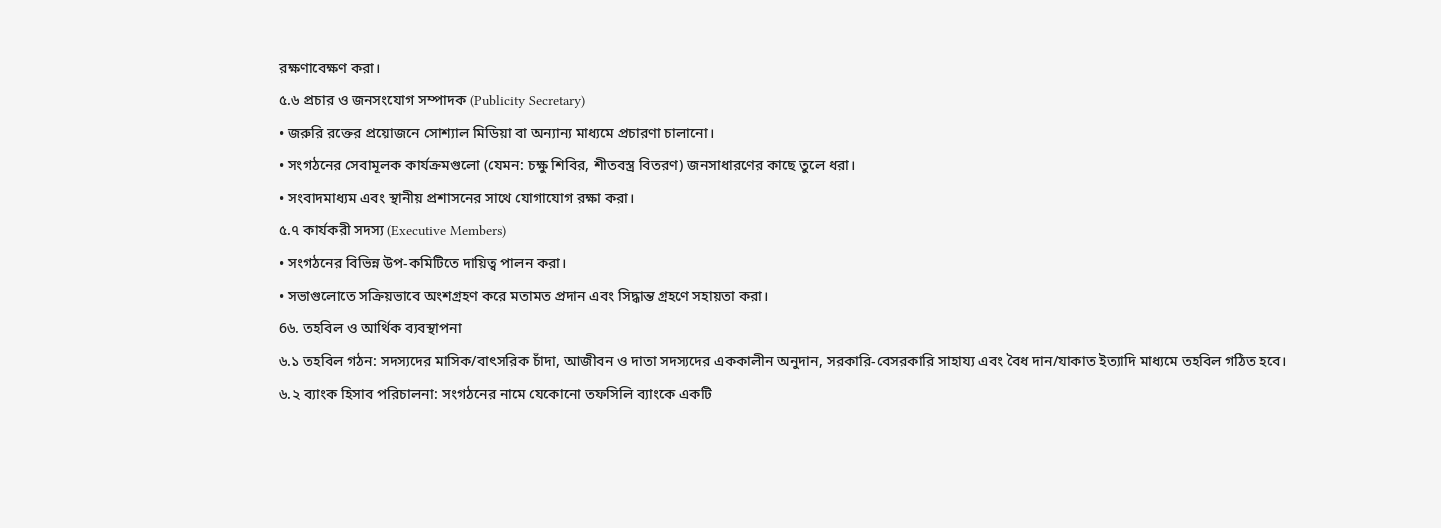রক্ষণাবেক্ষণ করা।
৫.৬ প্রচার ও জনসংযোগ সম্পাদক (Publicity Secretary)
• জরুরি রক্তের প্রয়োজনে সোশ্যাল মিডিয়া বা অন্যান্য মাধ্যমে প্রচারণা চালানো।
• সংগঠনের সেবামূলক কার্যক্রমগুলো (যেমন: চক্ষু শিবির, শীতবস্ত্র বিতরণ) জনসাধারণের কাছে তুলে ধরা।
• সংবাদমাধ্যম এবং স্থানীয় প্রশাসনের সাথে যোগাযোগ রক্ষা করা।
৫.৭ কার্যকরী সদস্য (Executive Members)
• সংগঠনের বিভিন্ন উপ-কমিটিতে দায়িত্ব পালন করা।
• সভাগুলোতে সক্রিয়ভাবে অংশগ্রহণ করে মতামত প্রদান এবং সিদ্ধান্ত গ্রহণে সহায়তা করা।
6৬. তহবিল ও আর্থিক ব্যবস্থাপনা
৬.১ তহবিল গঠন: সদস্যদের মাসিক/বাৎসরিক চাঁদা, আজীবন ও দাতা সদস্যদের এককালীন অনুদান, সরকারি-বেসরকারি সাহায্য এবং বৈধ দান/যাকাত ইত্যাদি মাধ্যমে তহবিল গঠিত হবে।
৬.২ ব্যাংক হিসাব পরিচালনা: সংগঠনের নামে যেকোনো তফসিলি ব্যাংকে একটি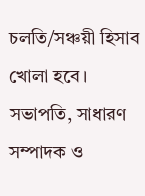চলতি/সঞ্চয়ী হিসাব খোলা হবে। সভাপতি, সাধারণ সম্পাদক ও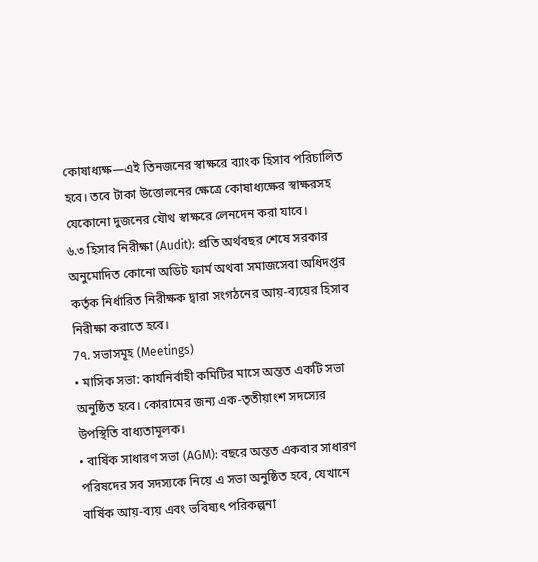কোষাধ্যক্ষ—এই তিনজনের স্বাক্ষরে ব্যাংক হিসাব পরিচালিত হবে। তবে টাকা উত্তোলনের ক্ষেত্রে কোষাধ্যক্ষের স্বাক্ষরসহ যেকোনো দুজনের যৌথ স্বাক্ষরে লেনদেন করা যাবে।
৬.৩ হিসাব নিরীক্ষা (Audit): প্রতি অর্থবছর শেষে সরকার অনুমোদিত কোনো অডিট ফার্ম অথবা সমাজসেবা অধিদপ্তর কর্তৃক নির্ধারিত নিরীক্ষক দ্বারা সংগঠনের আয়-ব্যয়ের হিসাব নিরীক্ষা করাতে হবে।
7৭. সভাসমূহ (Meetings)
• মাসিক সভা: কার্যনির্বাহী কমিটির মাসে অন্তত একটি সভা অনুষ্ঠিত হবে। কোরামের জন্য এক-তৃতীয়াংশ সদস্যের উপস্থিতি বাধ্যতামূলক।
• বার্ষিক সাধারণ সভা (AGM): বছরে অন্তত একবার সাধারণ পরিষদের সব সদস্যকে নিয়ে এ সভা অনুষ্ঠিত হবে, যেখানে বার্ষিক আয়-ব্যয় এবং ভবিষ্যৎ পরিকল্পনা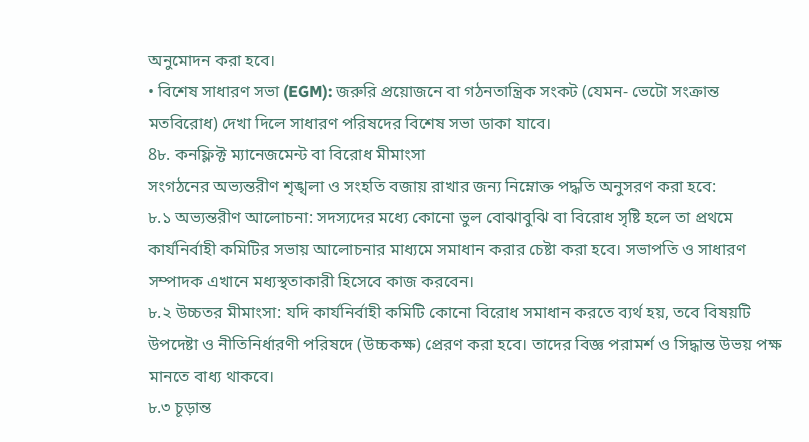অনুমোদন করা হবে।
• বিশেষ সাধারণ সভা (EGM): জরুরি প্রয়োজনে বা গঠনতান্ত্রিক সংকট (যেমন- ভেটো সংক্রান্ত মতবিরোধ) দেখা দিলে সাধারণ পরিষদের বিশেষ সভা ডাকা যাবে।
8৮. কনফ্লিক্ট ম্যানেজমেন্ট বা বিরোধ মীমাংসা
সংগঠনের অভ্যন্তরীণ শৃঙ্খলা ও সংহতি বজায় রাখার জন্য নিম্নোক্ত পদ্ধতি অনুসরণ করা হবে:
৮.১ অভ্যন্তরীণ আলোচনা: সদস্যদের মধ্যে কোনো ভুল বোঝাবুঝি বা বিরোধ সৃষ্টি হলে তা প্রথমে কার্যনির্বাহী কমিটির সভায় আলোচনার মাধ্যমে সমাধান করার চেষ্টা করা হবে। সভাপতি ও সাধারণ সম্পাদক এখানে মধ্যস্থতাকারী হিসেবে কাজ করবেন।
৮.২ উচ্চতর মীমাংসা: যদি কার্যনির্বাহী কমিটি কোনো বিরোধ সমাধান করতে ব্যর্থ হয়, তবে বিষয়টি উপদেষ্টা ও নীতিনির্ধারণী পরিষদে (উচ্চকক্ষ) প্রেরণ করা হবে। তাদের বিজ্ঞ পরামর্শ ও সিদ্ধান্ত উভয় পক্ষ মানতে বাধ্য থাকবে।
৮.৩ চূড়ান্ত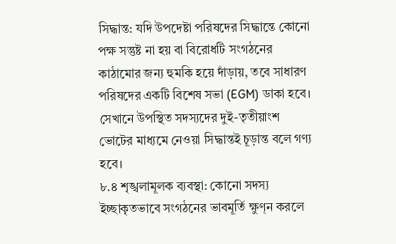সিদ্ধান্ত: যদি উপদেষ্টা পরিষদের সিদ্ধান্তে কোনো পক্ষ সন্তুষ্ট না হয় বা বিরোধটি সংগঠনের কাঠামোর জন্য হুমকি হয়ে দাঁড়ায়, তবে সাধারণ পরিষদের একটি বিশেষ সভা (EGM) ডাকা হবে। সেখানে উপস্থিত সদস্যদের দুই-তৃতীয়াংশ ভোটের মাধ্যমে নেওয়া সিদ্ধান্তই চূড়ান্ত বলে গণ্য হবে।
৮.৪ শৃঙ্খলামূলক ব্যবস্থা: কোনো সদস্য ইচ্ছাকৃতভাবে সংগঠনের ভাবমূর্তি ক্ষুণ্ন করলে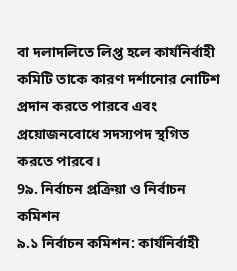বা দলাদলিতে লিপ্ত হলে কার্যনির্বাহী কমিটি তাকে কারণ দর্শানোর নোটিশ প্রদান করতে পারবে এবং প্রয়োজনবোধে সদস্যপদ স্থগিত করতে পারবে।
9৯. নির্বাচন প্রক্রিয়া ও নির্বাচন কমিশন
৯.১ নির্বাচন কমিশন: কার্যনির্বাহী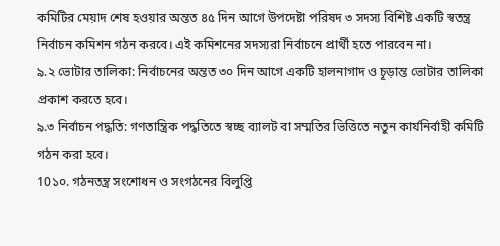কমিটির মেয়াদ শেষ হওয়ার অন্তত ৪৫ দিন আগে উপদেষ্টা পরিষদ ৩ সদস্য বিশিষ্ট একটি স্বতন্ত্র নির্বাচন কমিশন গঠন করবে। এই কমিশনের সদস্যরা নির্বাচনে প্রার্থী হতে পারবেন না।
৯.২ ভোটার তালিকা: নির্বাচনের অন্তত ৩০ দিন আগে একটি হালনাগাদ ও চূড়ান্ত ভোটার তালিকা প্রকাশ করতে হবে।
৯.৩ নির্বাচন পদ্ধতি: গণতান্ত্রিক পদ্ধতিতে স্বচ্ছ ব্যালট বা সম্মতির ভিত্তিতে নতুন কার্যনির্বাহী কমিটি গঠন করা হবে।
10১০. গঠনতন্ত্র সংশোধন ও সংগঠনের বিলুপ্তি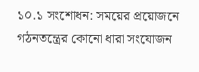১০.১ সংশোধন: সময়ের প্রয়োজনে গঠনতন্ত্রের কোনো ধারা সংযোজন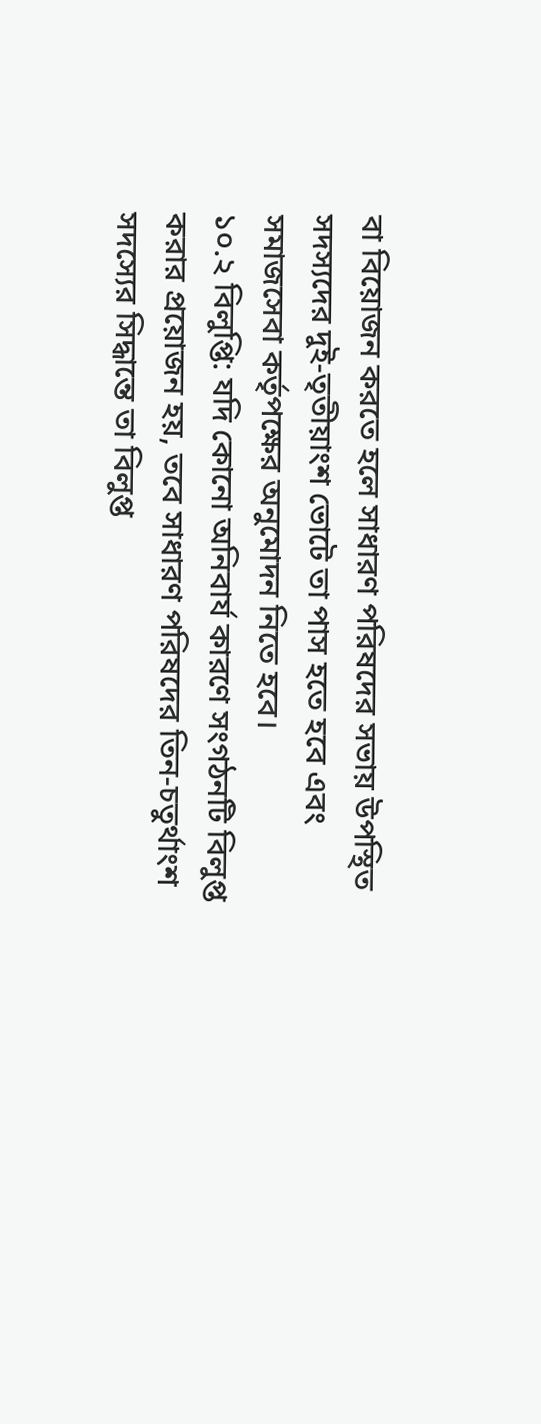বা বিয়োজন করতে হলে সাধারণ পরিষদের সভায় উপস্থিত সদস্যদের দুই-তৃতীয়াংশ ভোটে তা পাস হতে হবে এবং সমাজসেবা কর্তৃপক্ষের অনুমোদন নিতে হবে।
১০.২ বিলুপ্তি: যদি কোনো অনিবার্য কারণে সংগঠনটি বিলুপ্ত করার প্রয়োজন হয়, তবে সাধারণ পরিষদের তিন-চতুর্থাংশ সদস্যের সিদ্ধান্তে তা বিলুপ্ত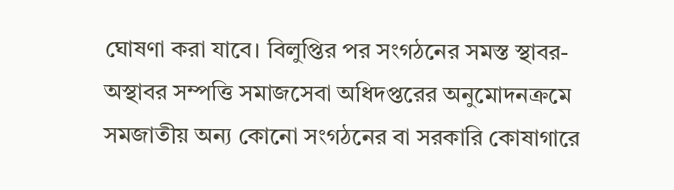ঘোষণা করা যাবে। বিলুপ্তির পর সংগঠনের সমস্ত স্থাবর-অস্থাবর সম্পত্তি সমাজসেবা অধিদপ্তরের অনুমোদনক্রমে সমজাতীয় অন্য কোনো সংগঠনের বা সরকারি কোষাগারে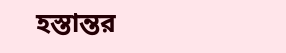হস্তান্তর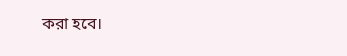করা হবে।